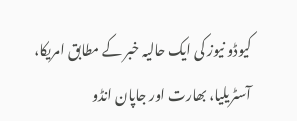کیوڈو نیوز کی ایک حالیہ خبر کے مطابق امریکا، آسٹریلیا، بھارت اور جاپان انڈو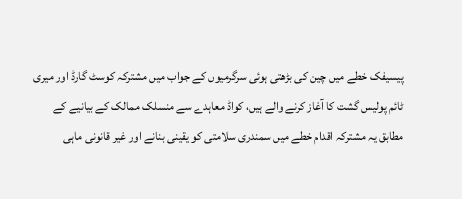پیسیفک خطے میں چین کی بڑھتی ہوئی سرگرمیوں کے جواب میں مشترکہ کوسٹ گارڈ اور میری ٹائم پولیس گشت کا آغاز کرنے والے ہیں، کواڈ معاہدے سے منسلک ممالک کے بیانیے کے مطابق یہ مشترکہ اقدام خطے میں سمندری سلامتی کو یقینی بنانے اور غیر قانونی ماہی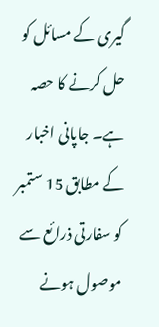گیری کے مسائل کو حل کرنے کا حصہ ہے۔ جاپانی اخبار کے مطابق 15 ستمبر کو سفارتی ذرائع سے موصول ہونے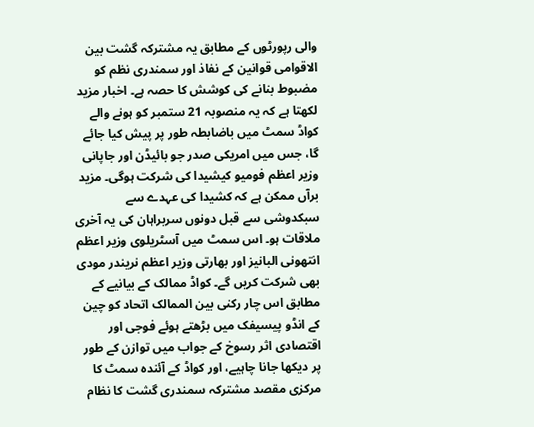والی رپورٹوں کے مطابق یہ مشترکہ گشت بین الاقوامی قوانین کے نفاذ اور سمندری نظم کو مضبوط بنانے کی کوشش کا حصہ ہے۔ اخبار مزید لکھتا ہے کہ یہ منصوبہ 21 ستمبر کو ہونے والے کواڈ سمٹ میں باضابطہ طور پر پیش کیا جائے گا، جس میں امریکی صدر جو بائیڈن اور جاپانی وزیر اعظم فومیو کیشیدا کی شرکت ہوگی۔ مزید برآں ممکن ہے کہ کشیدا کی عہدے سے سبکدوشی سے قبل دونوں سربراہان کی یہ آخری ملاقات ہو۔ اس سمٹ میں آسٹریلوی وزیر اعظم انتھونی البانیز اور بھارتی وزیر اعظم نریندر مودی بھی شرکت کریں گے۔ کواڈ ممالک کے بیانیے کے مطابق اس چار رکنی بین الممالک اتحاد کو چین کے انڈو پیسیفک میں بڑھتے ہوئے فوجی اور اقتصادی اثر رسوخ کے جواب میں توازن کے طور پر دیکھا جانا چاہیے، اور کواڈ کے آئندہ سمٹ کا مرکزی مقصد مشترکہ سمندری گشت کا نظام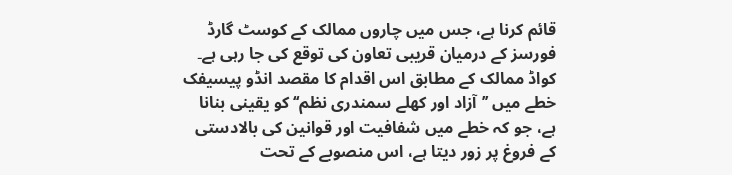قائم کرنا ہے، جس میں چاروں ممالک کے کوسٹ گارڈ فورسز کے درمیان قریبی تعاون کی توقع کی جا رہی ہے۔ کواڈ ممالک کے مطابق اس اقدام کا مقصد انڈو پیسیفک خطے میں ’’آزاد اور کھلے سمندری نظم‘‘ کو یقینی بنانا ہے، جو کہ خطے میں شفافیت اور قوانین کی بالادستی کے فروغ پر زور دیتا ہے، اس منصوبے کے تحت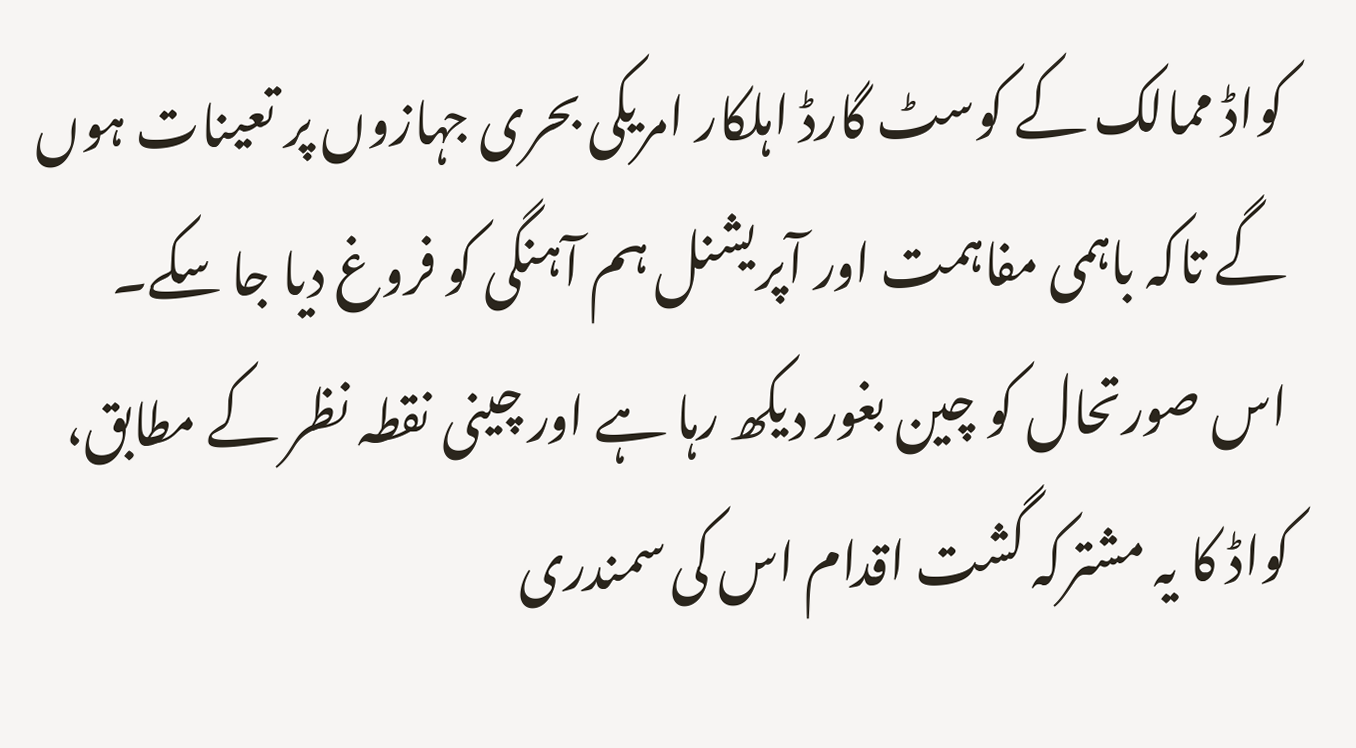کواڈ ممالک کے کوسٹ گارڈ اہلکار امریکی بحری جہازوں پر تعینات ہوں گے تاکہ باہمی مفاہمت اور آپریشنل ہم آہنگی کو فروغ دیا جا سکے۔
اس صورتحال کو چین بغور دیکھ رہا ہے اور چینی نقطہ نظر کے مطابق، کواڈ کا یہ مشترکہ گشت اقدام اس کی سمندری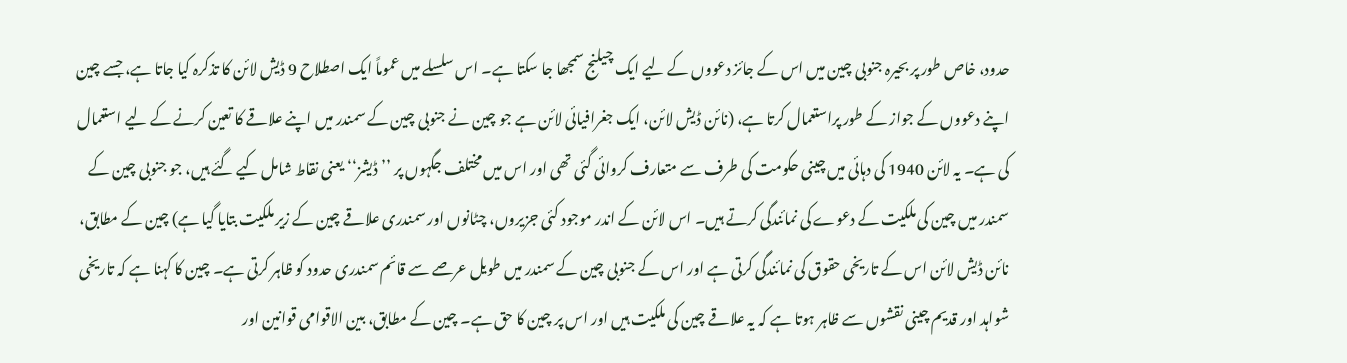حدود، خاص طور پر بحیرہ جنوبی چین میں اس کے جائز دعووں کے لیے ایک چیلنج سمجھا جا سکتا ہے۔ اس سلسلے میں عموماً ایک اصطلاح 9 ڈیش لائن کا تذکرہ کیا جاتا ہے، جسے چین اپنے دعووں کے جواز کے طور پراستعمال کرتا ہے، (نائن ڈیش لائن، ایک جغرافیائی لائن ہے جو چین نے جنوبی چین کے سمندر میں اپنے علاقے کا تعین کرنے کے لیے استعمال کی ہے۔ یہ لائن 1940 کی دہائی میں چینی حکومت کی طرف سے متعارف کروائی گئی تھی اور اس میں مختلف جگہوں پر ’’ڈیشز‘‘ یعنی نقاط شامل کیے گئے ہیں، جو جنوبی چین کے سمندر میں چین کی ملکیت کے دعوے کی نمائندگی کرتے ہیں۔ اس لائن کے اندر موجود کئی جزیروں، چٹانوں اور سمندری علاقے چین کے زیر ملکیت بتایا گیا ہے) چین کے مطابق، نائن ڈیش لائن اس کے تاریخی حقوق کی نمائندگی کرتی ہے اور اس کے جنوبی چین کے سمندر میں طویل عرصے سے قائم سمندری حدود کو ظاہر کرتی ہے۔ چین کا کہنا ہے کہ تاریخی شواہد اور قدیم چینی نقشوں سے ظاہر ہوتا ہے کہ یہ علاقے چین کی ملکیت ہیں اور اس پر چین کا حق ہے۔ چین کے مطابق، بین الاقوامی قوانین اور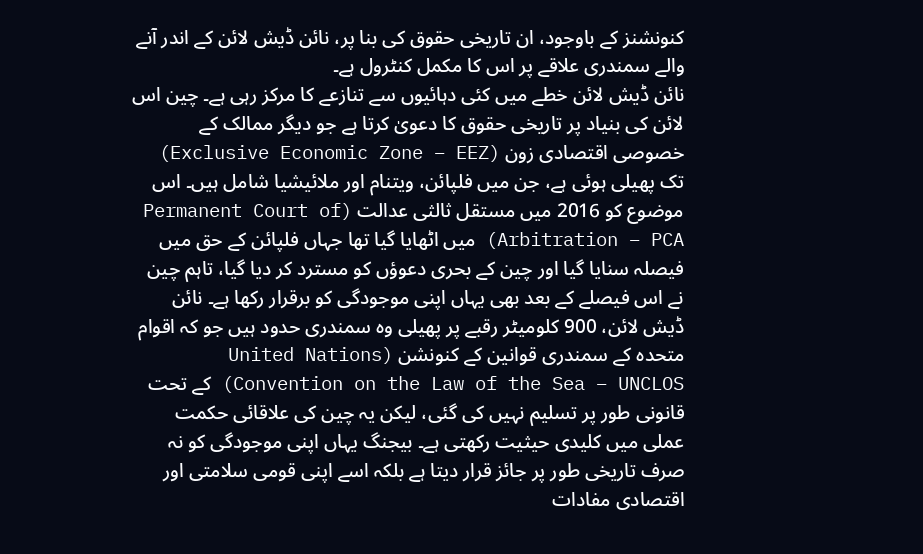کنونشنز کے باوجود، ان تاریخی حقوق کی بنا پر، نائن ڈیش لائن کے اندر آنے والے سمندری علاقے پر اس کا مکمل کنٹرول ہے۔
نائن ڈیش لائن خطے میں کئی دہائیوں سے تنازعے کا مرکز رہی ہے۔ چین اس لائن کی بنیاد پر تاریخی حقوق کا دعویٰ کرتا ہے جو دیگر ممالک کے خصوصی اقتصادی زون (Exclusive Economic Zone – EEZ) تک پھیلی ہوئی ہے، جن میں فلپائن، ویتنام اور ملائیشیا شامل ہیں۔ اس موضوع کو 2016 میں مستقل ثالثی عدالت (Permanent Court of Arbitration – PCA) میں اٹھایا گیا تھا جہاں فلپائن کے حق میں فیصلہ سنایا گیا اور چین کے بحری دعوؤں کو مسترد کر دیا گیا، تاہم چین نے اس فیصلے کے بعد بھی یہاں اپنی موجودگی کو برقرار رکھا ہے۔ نائن ڈیش لائن، 900 کلومیٹر رقبے پر پھیلی وہ سمندری حدود ہیں جو کہ اقوام متحدہ کے سمندری قوانین کے کنونشن (United Nations Convention on the Law of the Sea – UNCLOS) کے تحت قانونی طور پر تسلیم نہیں کی گئی، لیکن یہ چین کی علاقائی حکمت عملی میں کلیدی حیثیت رکھتی ہے۔ بیجنگ یہاں اپنی موجودگی کو نہ صرف تاریخی طور پر جائز قرار دیتا ہے بلکہ اسے اپنی قومی سلامتی اور اقتصادی مفادات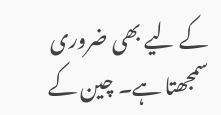کے لیے بھی ضروری سمجھتا ہے۔ چین کے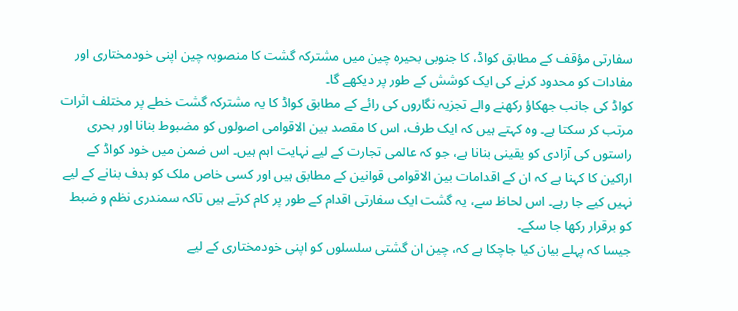سفارتی مؤقف کے مطابق کواڈ، کا جنوبی بحیرہ چین میں مشترکہ گشت کا منصوبہ چین اپنی خودمختاری اور مفادات کو محدود کرنے کی ایک کوشش کے طور پر دیکھے گا۔
کواڈ کی جانب جھکاؤ رکھنے والے تجزیہ نگاروں کی رائے کے مطابق کواڈ کا یہ مشترکہ گشت خطے پر مختلف اثرات مرتب کر سکتا ہے۔ وہ کہتے ہیں کہ ایک طرف، اس کا مقصد بین الاقوامی اصولوں کو مضبوط بنانا اور بحری راستوں کی آزادی کو یقینی بنانا ہے، جو کہ عالمی تجارت کے لیے نہایت اہم ہیں۔ اس ضمن میں خود کواڈ کے اراکین کا کہنا ہے کہ ان کے اقدامات بین الاقوامی قوانین کے مطابق ہیں اور کسی خاص ملک کو ہدف بنانے کے لیے نہیں کیے جا رہے۔ اس لحاظ سے، یہ گشت ایک سفارتی اقدام کے طور پر کام کرتے ہیں تاکہ سمندری نظم و ضبط کو برقرار رکھا جا سکے۔
جیسا کہ پہلے بیان کیا جاچکا ہے کہ، چین ان گشتی سلسلوں کو اپنی خودمختاری کے لیے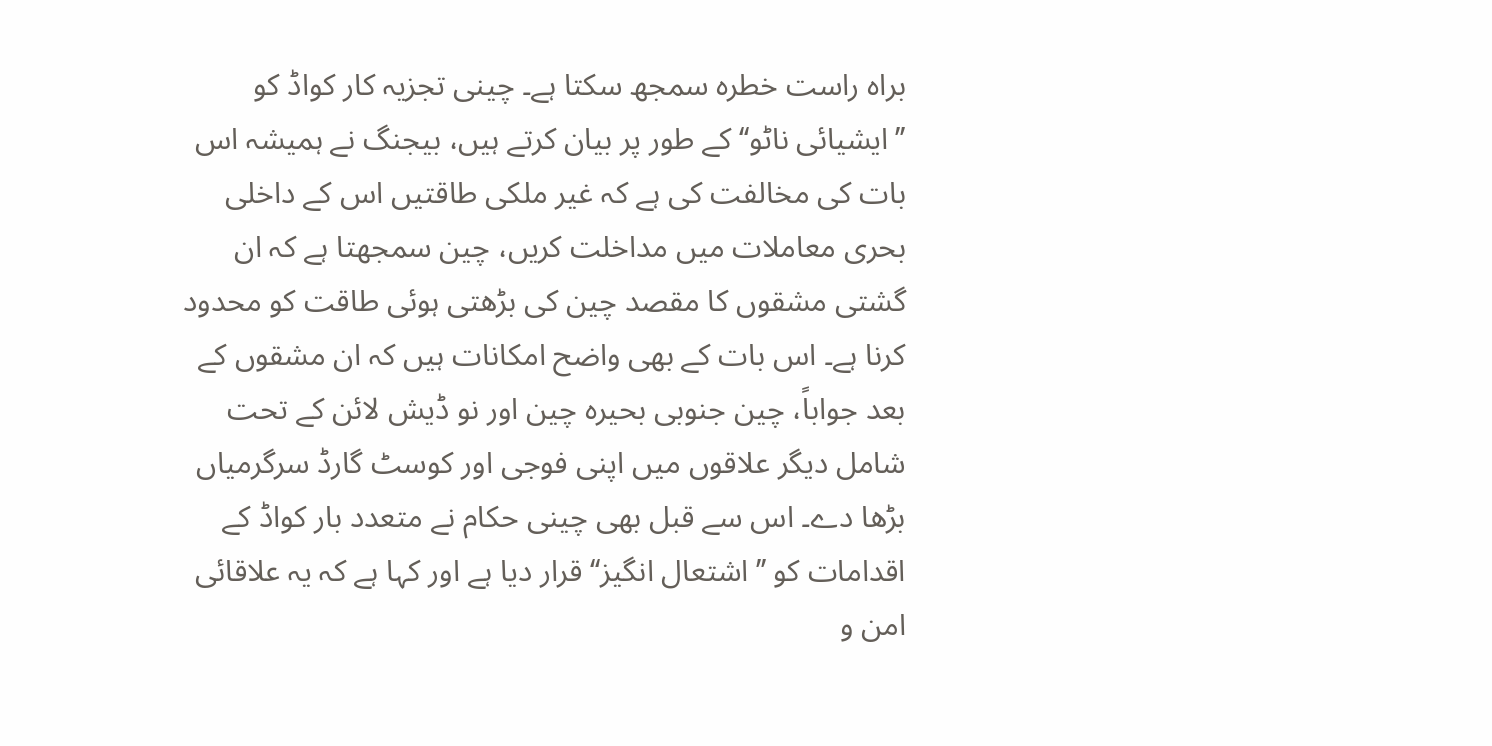براہ راست خطرہ سمجھ سکتا ہے۔ چینی تجزیہ کار کواڈ کو ’’ایشیائی ناٹو‘‘ کے طور پر بیان کرتے ہیں، بیجنگ نے ہمیشہ اس بات کی مخالفت کی ہے کہ غیر ملکی طاقتیں اس کے داخلی بحری معاملات میں مداخلت کریں، چین سمجھتا ہے کہ ان گشتی مشقوں کا مقصد چین کی بڑھتی ہوئی طاقت کو محدود کرنا ہے۔ اس بات کے بھی واضح امکانات ہیں کہ ان مشقوں کے بعد جواباً، چین جنوبی بحیرہ چین اور نو ڈیش لائن کے تحت شامل دیگر علاقوں میں اپنی فوجی اور کوسٹ گارڈ سرگرمیاں بڑھا دے۔ اس سے قبل بھی چینی حکام نے متعدد بار کواڈ کے اقدامات کو ’’اشتعال انگیز‘‘ قرار دیا ہے اور کہا ہے کہ یہ علاقائی امن و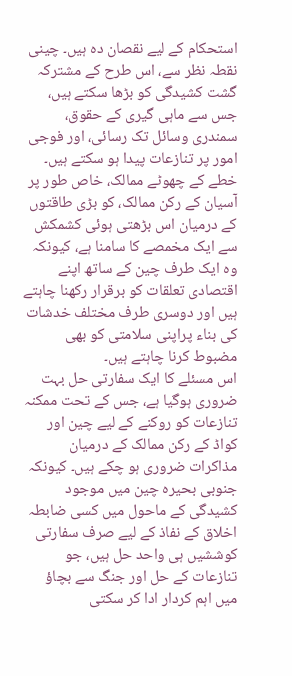استحکام کے لیے نقصان دہ ہیں۔ چینی نقطہ نظر سے، اس طرح کے مشترکہ گشت کشیدگی کو بڑھا سکتے ہیں، جس سے ماہی گیری کے حقوق، سمندری وسائل تک رسائی، اور فوجی امور پر تنازعات پیدا ہو سکتے ہیں۔ خطے کے چھوٹے ممالک، خاص طور پر آسیان کے رکن ممالک، کو بڑی طاقتوں کے درمیان اس بڑھتی ہوئی کشمکش سے ایک مخمصے کا سامنا ہے، کیونکہ وہ ایک طرف چین کے ساتھ اپنے اقتصادی تعلقات کو برقرار رکھنا چاہتے ہیں اور دوسری طرف مختلف خدشات کی بناء پراپنی سلامتی کو بھی مضبوط کرنا چاہتے ہیں۔
اس مسئلے کا ایک سفارتی حل بہت ضروری ہوگیا ہے، جس کے تحت ممکنہ تنازعات کو روکنے کے لیے چین اور کواڈ کے رکن ممالک کے درمیان مذاکرات ضروری ہو چکے ہیں۔ کیونکہ جنوبی بحیرہ چین میں موجود کشیدگی کے ماحول میں کسی ضابطہ اخلاق کے نفاذ کے لیے صرف سفارتی کوششیں ہی واحد حل ہیں، جو تنازعات کے حل اور جنگ سے بچاؤ میں اہم کردار ادا کر سکتی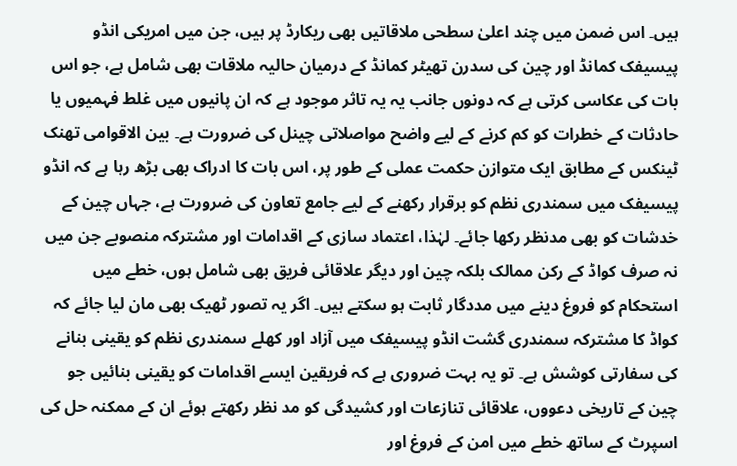ہیں۔ اس ضمن میں چند اعلیٰ سطحی ملاقاتیں بھی ریکارڈ پر ہیں، جن میں امریکی انڈو پیسیفک کمانڈ اور چین کی سدرن تھیٹر کمانڈ کے درمیان حالیہ ملاقات بھی شامل ہے، جو اس بات کی عکاسی کرتی ہے کہ دونوں جانب یہ یہ تاثر موجود ہے کہ ان پانیوں میں غلط فہمیوں یا حادثات کے خطرات کو کم کرنے کے لیے واضح مواصلاتی چینل کی ضرورت ہے۔ بین الاقوامی تھنک ٹینکس کے مطابق ایک متوازن حکمت عملی کے طور پر، اس بات کا ادراک بھی بڑھ رہا ہے کہ انڈو پیسیفک میں سمندری نظم کو برقرار رکھنے کے لیے جامع تعاون کی ضرورت ہے، جہاں چین کے خدشات کو بھی مدنظر رکھا جائے۔ لہٰذا، اعتماد سازی کے اقدامات اور مشترکہ منصوبے جن میں نہ صرف کواڈ کے رکن ممالک بلکہ چین اور دیگر علاقائی فریق بھی شامل ہوں، خطے میں استحکام کو فروغ دینے میں مددگار ثابت ہو سکتے ہیں۔ اگر یہ تصور ٹھیک بھی مان لیا جائے کہ کواڈ کا مشترکہ سمندری گشت انڈو پیسیفک میں آزاد اور کھلے سمندری نظم کو یقینی بنانے کی سفارتی کوشش ہے۔ تو یہ بہت ضروری ہے کہ فریقین ایسے اقدامات کو یقینی بنائیں جو چین کے تاریخی دعووں، علاقائی تنازعات اور کشیدگی کو مد نظر رکھتے ہوئے ان کے ممکنہ حل کی اسپرٹ کے ساتھ خطے میں امن کے فروغ اور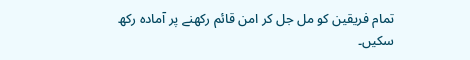تمام فریقین کو مل جل کر امن قائم رکھنے پر آمادہ رکھ سکیں۔